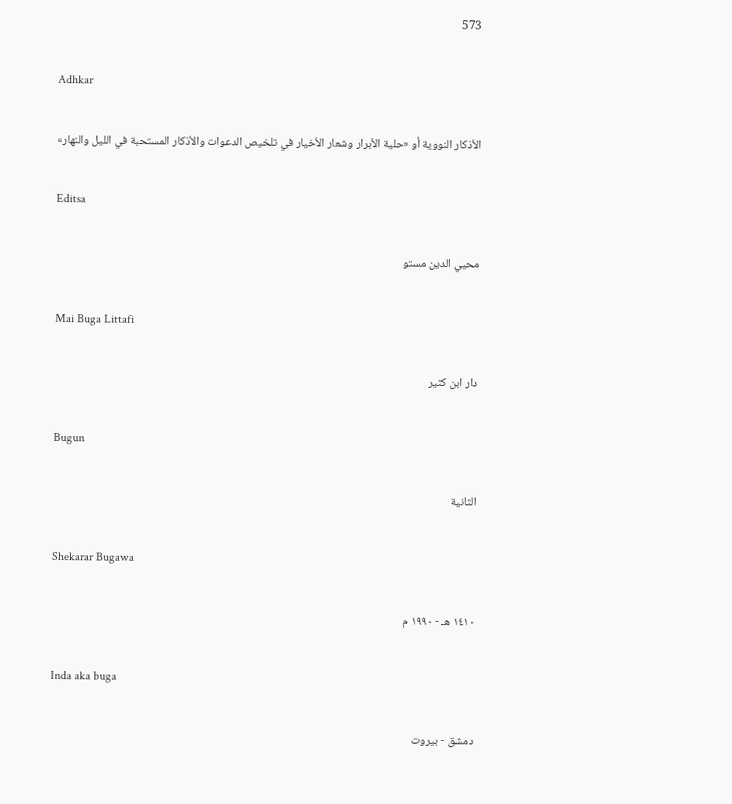573

Adhkar

الأذكار النووية أو «حلية الأبرار وشعار الأخيار في تلخيص الدعوات والأذكار المستحبة في الليل والنهار»

Editsa

محيي الدين مستو

Mai Buga Littafi

دار ابن كثير

Bugun

الثانية

Shekarar Bugawa

١٤١٠ هـ - ١٩٩٠ م

Inda aka buga

دمشق - بيروت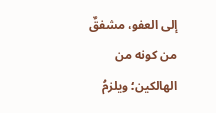إلى العفو، مشفقٌ من كونه من الهالكين؛ ويلزمُ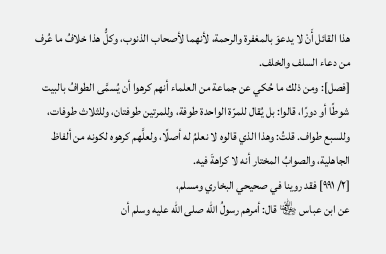هذا القائل أَنْ لا يدعوَ بالمغفرة والرحمة، لأنهما لأصحاب الذنوب، وكلُّ هذا خلافُ ما عُرف من دعاء السلف والخلف.
[فصل]: ومن ذلك ما حُكي عن جماعة من العلماء أنهم كرهوا أن يُسمَّى الطوافُ بالبيت شوطًا أو دورًا، قالوا: بل يُقال للمرّة الواحدة طوفة، وللمرتين طوفتان، وللثلاث طوفات، وللسبع طواف. قلتُ: وهذا الذي قالوه لا نعلمُ له أصلًا، ولعلَّهم كرهوه لكونه من ألفاظ الجاهلية، والصوابُ المختار أنه لا كراهةَ فيه.
[٢/ ٩٩١] فقد روينا في صحيحي البخاري ومسلم،
عن ابن عباس ﵄ قال: أمرهم رسولُ الله صلى الله عليه وسلم أن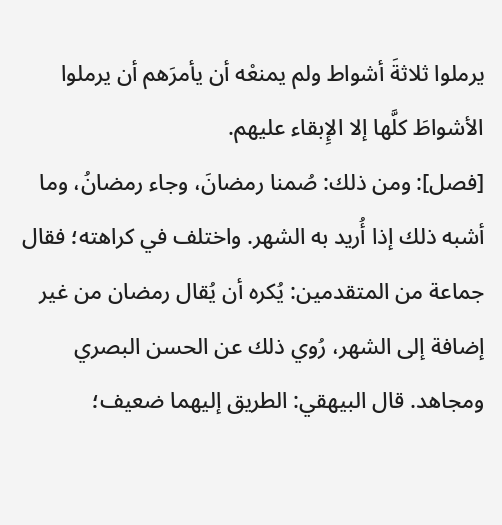يرملوا ثلاثةَ أشواط ولم يمنعْه أن يأمرَهم أن يرملوا الأشواطَ كلَّها إلا الإِبقاء عليهم.
[فصل]: ومن ذلك: صُمنا رمضانَ، وجاء رمضانُ، وما أشبه ذلك إذا أُريد به الشهر. واختلف في كراهته؛ فقال جماعة من المتقدمين: يُكره أن يُقال رمضان من غير إضافة إلى الشهر، رُوي ذلك عن الحسن البصري ومجاهد. قال البيهقي: الطريق إليهما ضعيف؛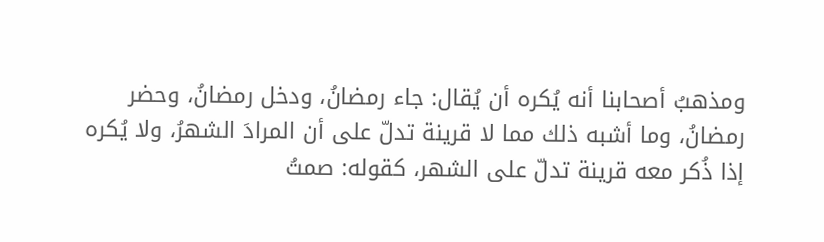ومذهبُ أصحابنا أنه يُكره أن يُقال: جاء رمضانُ، ودخل رمضانُ، وحضر رمضانُ، وما أشبه ذلك مما لا قرينة تدلّ على أن المرادَ الشهرُ، ولا يُكره إذا ذُكر معه قرينة تدلّ على الشهر، كقوله: صمتُ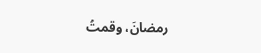رمضانَ، وقمتُ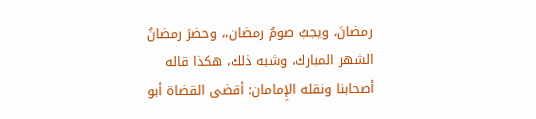رمضانَ، ويجبُ صومُ رمضان،، وحضرَ رمضانُ الشهر المبارك، وشبه ذلك، هكذا قاله أصحابنا ونقله الإِمامان: أقضى القضاة أبو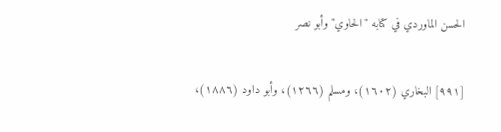الحسن الماوردي في كتابه "الحاوي" وأبو نصر

[٩٩١] البخاري (١٦٠٢)، ومسلم (١٢٦٦)، وأبو داود (١٨٨٦)،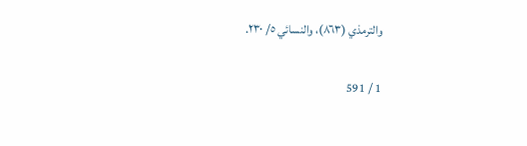والترمذي (٨٦٣)، والنسائي ٥/ ٢٣٠.

1 / 591